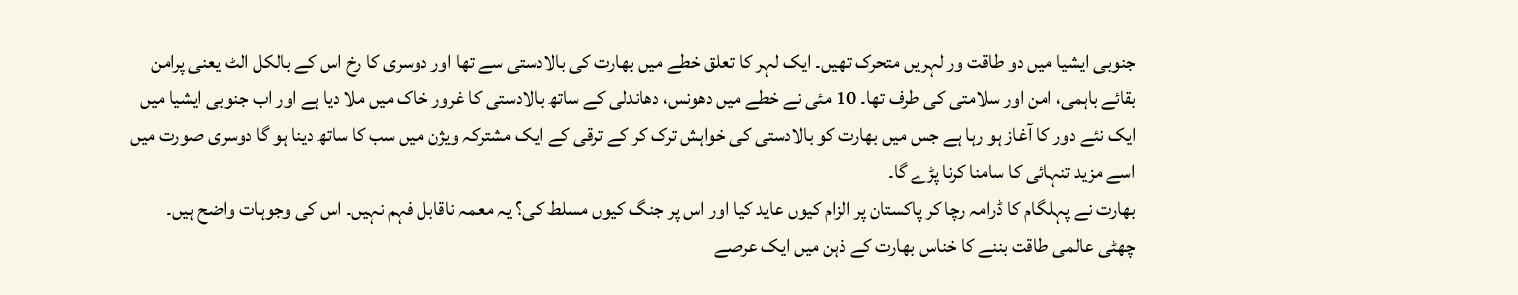جنوبی ایشیا میں دو طاقت ور لہریں متحرک تھیں۔ ایک لہر کا تعلق خطے میں بھارت کی بالادستی سے تھا اور دوسری کا رخ اس کے بالکل الٹ یعنی پرامن بقائے باہمی، امن اور سلامتی کی طرف تھا۔ 10 مئی نے خطے میں دھونس، دھاندلی کے ساتھ بالادستی کا غرور خاک میں ملا دیا ہے اور اب جنوبی ایشیا میں ایک نئے دور کا آغاز ہو رہا ہے جس میں بھارت کو بالادستی کی خواہش ترک کر کے ترقی کے ایک مشترکہ ویژن میں سب کا ساتھ دینا ہو گا دوسری صورت میں اسے مزید تنہائی کا سامنا کرنا پڑے گا۔
بھارت نے پہلگام کا ڈرامہ رچا کر پاکستان پر الزام کیوں عاید کیا اور اس پر جنگ کیوں مسلط کی؟ یہ معمہ ناقابل فہم نہیں۔ اس کی وجوہات واضح ہیں۔ چھٹی عالمی طاقت بننے کا خناس بھارت کے ذہن میں ایک عرصے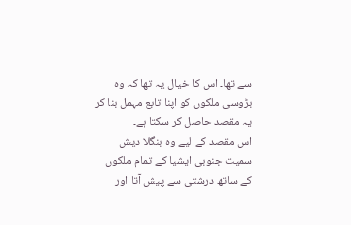سے تھا۔ اس کا خیال یہ تھا کہ وہ بڑوسی ملکوں کو اپنا تابع مہمل بنا کر یہ مقصد حاصل کر سکتا ہے۔
اس مقصد کے لیے وہ بنگلا دیش سمیت جنوبی ایشیا کے تمام ملکوں کے ساتھ درشتی سے پیش آتا اور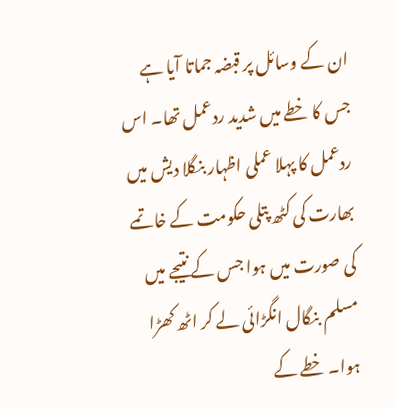ان کے وسائل پر قبضہ جماتا آیا ہے جس کا خطے میں شدید ردعمل تھا۔ اس ردعمل کا پہلا عملی اظہار بنگلا دیش میں بھارت کی کٹھ پتلی حکومت کے خاتمے کی صورت میں ہوا جس کے نتیجے میں مسلم بنگال انگڑائی لے کر اٹھ کھڑا ہوا۔ خطے کے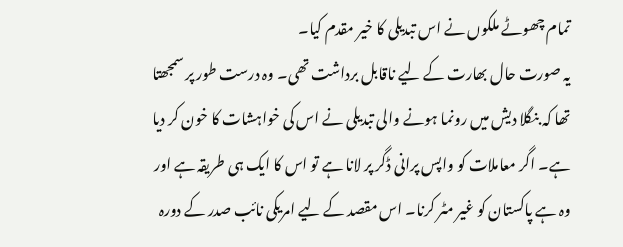تمام چھوٹے ملکوں نے اس تبدیلی کا خیر مقدم کیا۔
یہ صورت حال بھارت کے لیے ناقابل برداشت تھی۔ وہ درست طور پر سمجھتا تھا کہ بنگلا دیش میں رونما ہونے والی تبدیلی نے اس کی خواہشات کا خون کر دیا ہے۔ اگر معاملات کو واپس پرانی ڈگر پر لانا ہے تو اس کا ایک ہی طریقہ ہے اور وہ ہے پاکستان کو غیر مٹر کرنا۔ اس مقصد کے لیے امریکی نائب صدر کے دورہ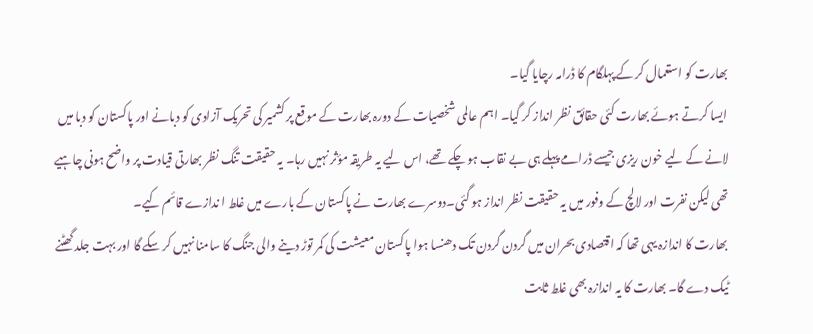بھارت کو استعمال کر کے پہلگام کا ڈرامہ رچایا گیا۔
ایسا کرتے ہوئے بھارت کئی حقائق نظر انداز کر گیا۔ اہم عالمی شخصیات کے دورہ بھارت کے موقع پر کشمیر کی تحریک آزادی کو دبانے اور پاکستان کو دبا میں لانے کے لیے خون ریزی جیسے ڈرامے پہلے ہی بے نقاب ہو چکے تھے، اس لیے یہ طریقہ مؤثر نہیں رہا۔ یہ حقیقت تنگ نظر بھارتی قیادت پر واضح ہونی چاہیے تھی لیکن نفرت اور لالچ کے وفور میں یہ حقیقت نظر انداز ہو گئی۔دوسرے بھارت نے پاکستان کے بارے میں غلط ا ندازے قائم کیے۔
بھارت کا اندازہ یہی تھا کہ اقتصادی بحران میں گردن گردن تک دھنسا ہوا پاکستان معیشت کی کمر توڑ دینے والی جنگ کا سامنا نہیں کر سکے گا اور بہت جلد گھٹنے ٹیک دے گا۔ بھارت کا یہ اندازہ بھی غلط ثابت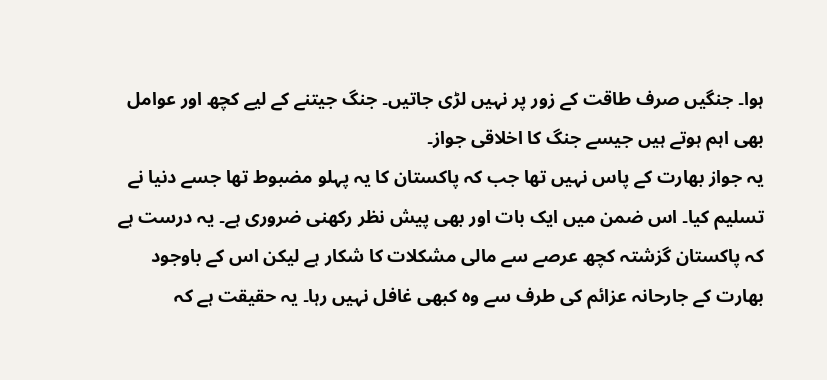ہوا۔ جنگیں صرف طاقت کے زور پر نہیں لڑی جاتیں۔ جنگ جیتنے کے لیے کچھ اور عوامل بھی اہم ہوتے ہیں جیسے جنگ کا اخلاقی جواز۔
یہ جواز بھارت کے پاس نہیں تھا جب کہ پاکستان کا یہ پہلو مضبوط تھا جسے دنیا نے تسلیم کیا۔ اس ضمن میں ایک بات اور بھی پیش نظر رکھنی ضروری ہے۔ یہ درست ہے کہ پاکستان گزشتہ کچھ عرصے سے مالی مشکلات کا شکار ہے لیکن اس کے باوجود بھارت کے جارحانہ عزائم کی طرف سے وہ کبھی غافل نہیں رہا۔ یہ حقیقت ہے کہ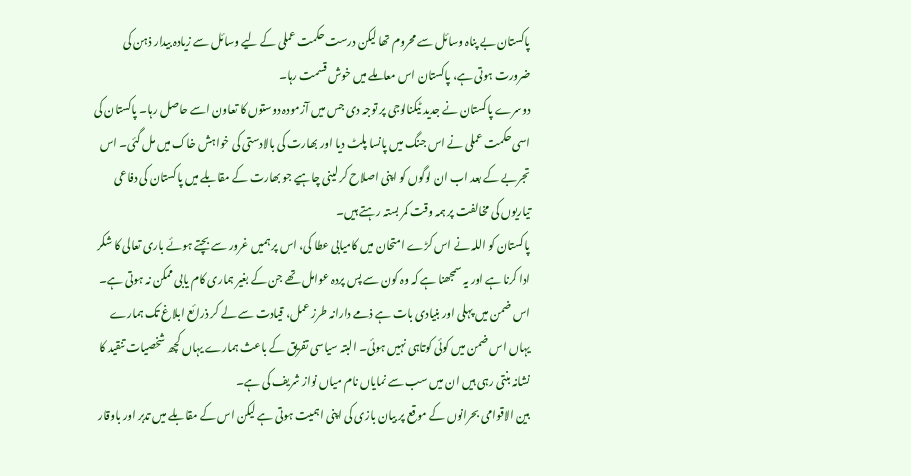پاکستان بے پناہ وسائل سے محروم تھا لیکن درست حکمت عملی کے لیے وسائل سے زیادہ بیدار ذہن کی ضرورت ہوتی ہے، پاکستان اس معاملے میں خوش قسمت رہا۔
دوسرے پاکستان نے جدید ٹیکنالوجی پر توجہ دی جس میں آزمودہ دوستوں کا تعاون اسے حاصل رہا۔ پاکستان کی اسی حکمت عملی نے اس جنگ میں پانسا پلٹ دیا اور بھارت کی بالادستی کی خواہش خاک میں مل گئی۔ اس تجربے کے بعد اب ان لوگوں کو اپنی اصلاح کر لینی چاہیے جو بھارت کے مقابلے میں پاکستان کی دفاعی تیاریوں کی مخالفت پر ہمہ وقت کمر بستہ رہتے ہیں۔
پاکستان کو اللہ نے اس کڑے امتحان میں کامیابی عطا کی، اس پر ہمیں غرور سے بچتے ہوئے باری تعالی کا شکر ادا کرنا ہے اور یہ سمجھنا ہے کہ وہ کون سے پس پردہ عوامل تھے جن کے بغیر ہماری کام یابی ممکن نہ ہوتی ہے۔ اس ضمن میں پہلی اور بنیادی بات ہے ذمے دارانہ طرز عمل، قیادت سے لے کر ذرائع ابلاغ تک ہمارے یہاں اس ضمن میں کوئی کوتاہی نہیں ہوئی۔ البتہ سیاسی تفریق کے باعث ہمارے یہاں کچھ شخصیات تنقید کا نشانہ بنتی رہی ہیں ان میں سب سے نمایاں نام میاں نواز شریف کی ہے۔
بین الاقوامی بحرانوں کے موقع پر بیان بازی کی اپنی اہمیت ہوتی ہے لیکن اس کے مقابلے میں تدبر اور باوقار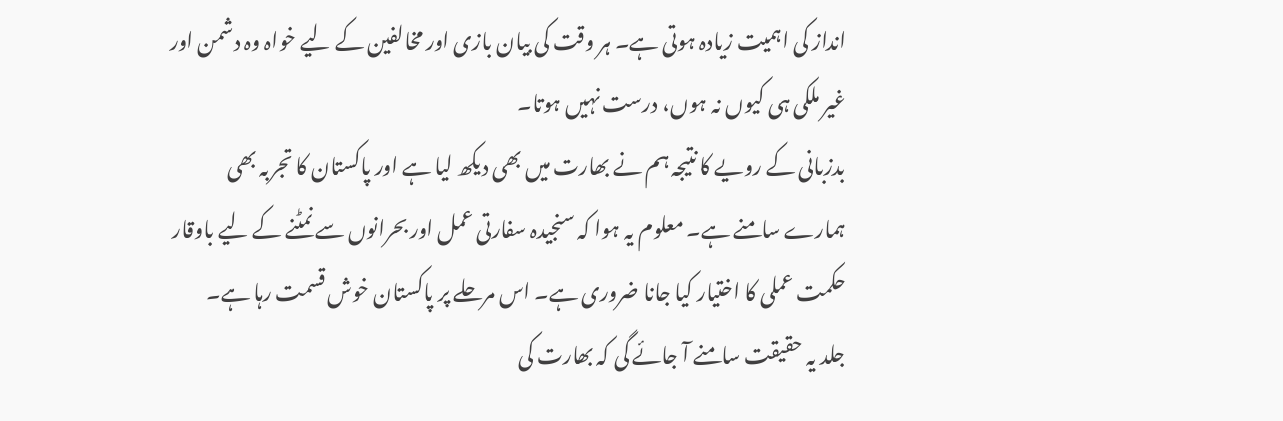انداز کی اہمیت زیادہ ہوتی ہے۔ ہر وقت کی بیان بازی اور مخالفین کے لیے خواہ وہ دشمن اور غیر ملکی ہی کیوں نہ ہوں، درست نہیں ہوتا۔
بدزبانی کے رویے کا نتیجہ ہم نے بھارت میں بھی دیکھ لیا ہے اور پاکستان کا تجربہ بھی ہمارے سامنے ہے۔ معلوم یہ ہوا کہ سنجیدہ سفارتی عمل اور بحرانوں سے نمٹنے کے لیے باوقار حکمت عملی کا اختیار کیا جانا ضروری ہے۔ اس مرحلے پر پاکستان خوش قسمت رہا ہے۔
جلد یہ حقیقت سامنے آ جائے گی کہ بھارت کی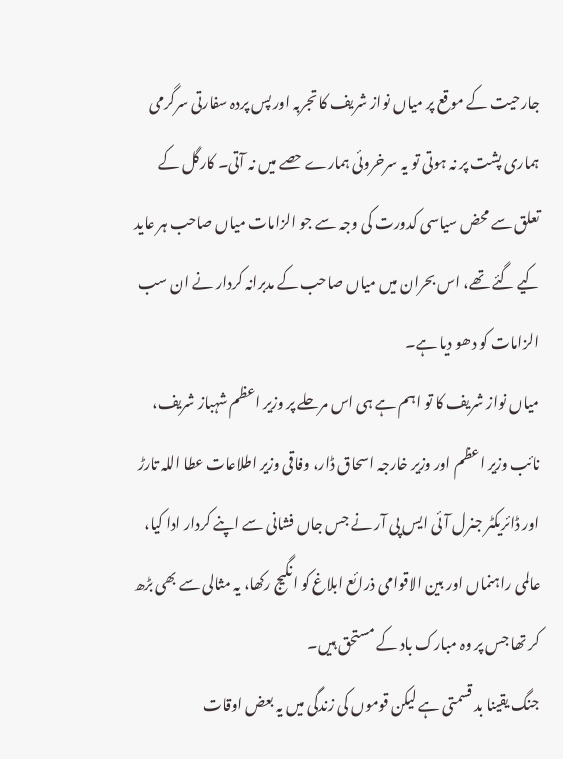جارحیت کے موقع پر میاں نواز شریف کا تجربہ اور پس پردہ سفارتی سرگرمی ہماری پشت پر نہ ہوتی تو یہ سرخروئی ہمارے حصے میں نہ آتی۔ کارگل کے تعلق سے محض سیاسی کدورت کی وجہ سے جو الزامات میاں صاحب ہر عاید کیے گئے تھے، اس بحران میں میاں صاحب کے مدبرانہ کردار نے ان سب الزامات کو دھو دیا ہے۔
میاں نواز شریف کا تو اہم ہے ہی اس مرحلے پر وزیر اعظم شہباز شریف، نائب وزیر اعظم اور وزیر خارجہ اسحاق ڈار، وفاقی وزیر اطلاعات عطا اللہ تارڑ اور ڈائریکٹر جنرل آئی ایس پی آر نے جس جاں فشانی سے اپنے کردار ادا کیا، عالمی راہنماں اور بین الاقوامی ذرائع ابلاغ کو انگیج رکھا، یہ مثالی سے بھی بڑھ کر تھا جس پر وہ مبارک باد کے مستحق ہیں۔
جنگ یقینا بد قسمتی ہے لیکن قوموں کی زندگی میں یہ بعض اوقات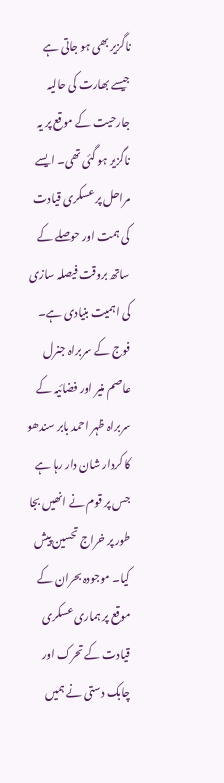ناگزیر بھی ہو جاتی ہے جیسے بھارت کی حالیہ جارحیت کے موقع پر یہ ناگزیر ہو گئی تھی۔ ایسے مراحل پر عسکری قیادت کی ہمت اور حوصلے کے ساتھ بروقت فیصلہ سازی کی اہمیت بنیادی ہے۔
فوج کے سربراہ جنرل عاصم منیر اور فضائیہ کے سربراہ ظہر احمد بابر سندھو کا کردار شان دار رہا ہے جس پر قوم نے انھیں بجا طور پر خراج تحسین پیش کیا۔ موجودہ بحران کے موقع پر ہماری عسکری قیادت کے تحرک اور چابک دستی نے ہمیں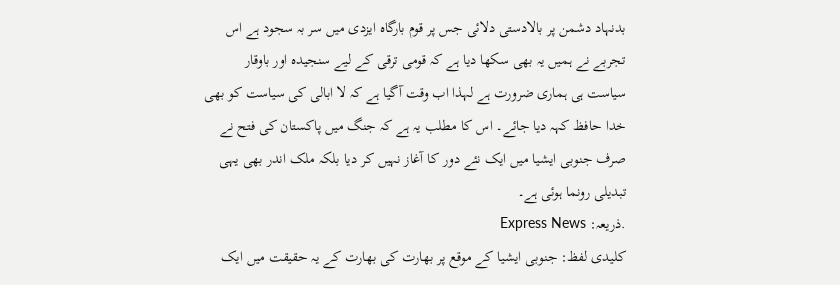بدنہاد دشمن پر بالادستی دلائی جس پر قوم بارگاہ ایزدی میں سر بہ سجود ہے اس تجربے نے ہمیں یہ بھی سکھا دیا ہے کہ قومی ترقی کے لیے سنجیدہ اور باوقار سیاست ہی ہماری ضرورت ہے لہذا اب وقت آگیا ہے کہ لا ابالی کی سیاست کو بھی خدا حافظ کہہ دیا جائے۔ اس کا مطلب یہ ہے کہ جنگ میں پاکستان کی فتح نے صرف جنوبی ایشیا میں ایک نئے دور کا آغاز نہیں کر دیا بلکہ ملک اندر بھی یہی تبدیلی رونما ہوئی ہے۔
.ذریعہ: Express News
کلیدی لفظ: جنوبی ایشیا کے موقع پر بھارت کی بھارت کے یہ حقیقت میں ایک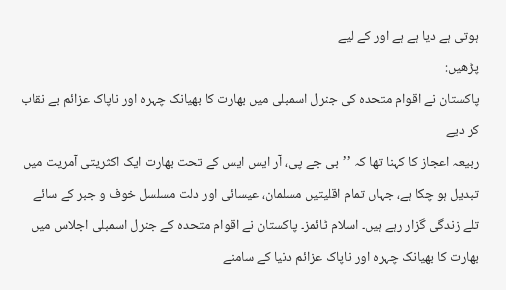ہوتی ہے دیا ہے ہے اور کے لیے
پڑھیں:
پاکستان نے اقوام متحدہ کی جنرل اسمبلی میں بھارت کا بھیانک چہرہ اور ناپاک عزائم بے نقاب کر دیے
ربیعہ اعجاز کا کہنا تھا کہ ’’بی جے پی، آر ایس ایس کے تحت بھارت ایک اکثریتی آمریت میں تبدیل ہو چکا ہے، جہاں تمام اقلیتیں مسلمان، عیسائی اور دلت مسلسل خوف و جبر کے سائے تلے زندگی گزار رہے ہیں۔ اسلام ٹائمز۔ پاکستان نے اقوام متحدہ کے جنرل اسمبلی اجلاس میں بھارت کا بھیانک چہرہ اور ناپاک عزائم دنیا کے سامنے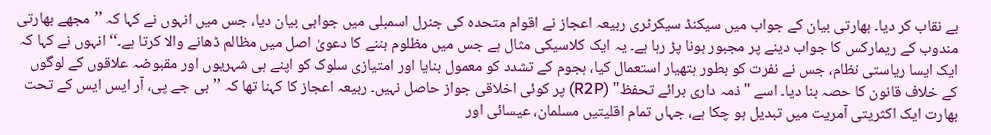بے نقاب کر دیا۔ بھارتی بیان کے جواب میں سیکنڈ سیکرٹری ربیعہ اعجاز نے اقوام متحدہ کی جنرل اسمبلی میں جوابی بیان دیا، جس میں انہوں نے کہا کہ ’’مجھے بھارتی مندوب کے ریمارکس کا جواب دینے پر مجبور ہونا پڑ رہا ہے۔ یہ ایک کلاسیکی مثال ہے جس میں مظلوم بننے کا دعویٰ اصل میں مظالم ڈھانے والا کرتا ہے۔‘‘ انہوں نے کہا کہ ایک ایسا ریاستی نظام، جس نے نفرت کو بطور ہتھیار استعمال کیا، ہجوم کے تشدد کو معمول بنایا اور امتیازی سلوک کو اپنے ہی شہریوں اور مقبوضہ علاقوں کے لوگوں کے خلاف قانون کا حصہ بنا دیا۔ اسے "ذمہ داری برائے تحفظ" (R2P) پر کوئی اخلاقی جواز حاصل نہیں۔ ربیعہ اعجاز کا کہنا تھا کہ ’’بی جے پی، آر ایس ایس کے تحت بھارت ایک اکثریتی آمریت میں تبدیل ہو چکا ہے، جہاں تمام اقلیتیں مسلمان، عیسائی اور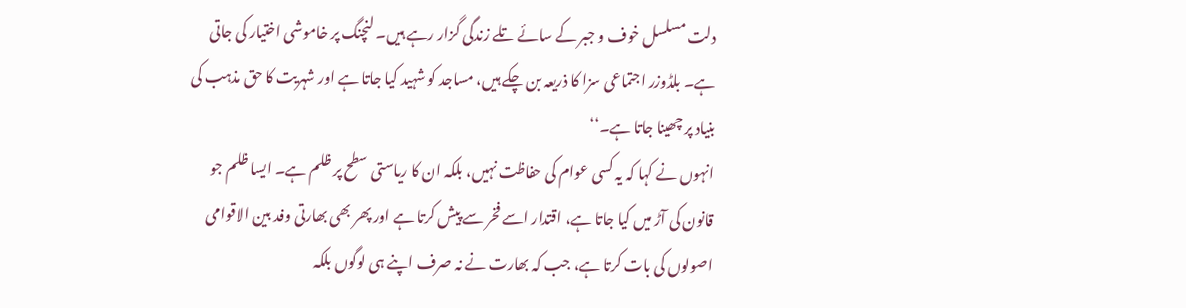دلت مسلسل خوف و جبر کے سائے تلے زندگی گزار رہے ہیں۔ لنچنگ پر خاموشی اختیار کی جاتی ہے۔ بلڈوزر اجتماعی سزا کا ذریعہ بن چکے ہیں، مساجد کو شہید کیا جاتا ہے اور شہریت کا حق مذہب کی بنیاد پر چھینا جاتا ہے۔‘‘
انہوں نے کہا کہ یہ کسی عوام کی حفاظت نہیں، بلکہ ان کا ریاستی سطح پر ظلم ہے۔ ایسا ظلم جو قانون کی آڑ میں کیا جاتا ہے، اقتدار اسے فخر سے پیش کرتا ہے اور پھر بھی بھارتی وفد بین الاقوامی اصولوں کی بات کرتا ہے، جب کہ بھارت نے نہ صرف اپنے ہی لوگوں بلکہ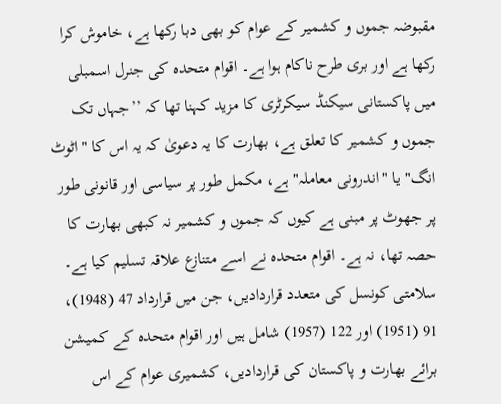مقبوضہ جموں و کشمیر کے عوام کو بھی دبا رکھا ہے، خاموش کرا رکھا ہے اور بری طرح ناکام ہوا ہے۔ اقوام متحدہ کی جنرل اسمبلی میں پاکستانی سیکنڈ سیکرٹری کا مزید کہنا تھا کہ ’’جہاں تک جموں و کشمیر کا تعلق ہے، بھارت کا یہ دعویٰ کہ یہ اس کا "اٹوٹ انگ" یا "اندرونی معاملہ" ہے، مکمل طور پر سیاسی اور قانونی طور پر جھوٹ پر مبنی ہے کیوں کہ جموں و کشمیر نہ کبھی بھارت کا حصہ تھا، نہ ہے۔ اقوام متحدہ نے اسے متنازع علاقہ تسلیم کیا ہے۔ سلامتی کونسل کی متعدد قراردادیں، جن میں قرارداد 47 (1948)، 91 (1951) اور 122 (1957) شامل ہیں اور اقوام متحدہ کے کمیشن برائے بھارت و پاکستان کی قراردادیں، کشمیری عوام کے اس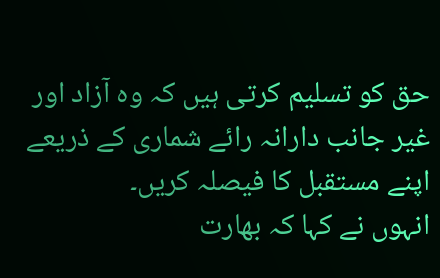حق کو تسلیم کرتی ہیں کہ وہ آزاد اور غیر جانب دارانہ رائے شماری کے ذریعے اپنے مستقبل کا فیصلہ کریں۔
انہوں نے کہا کہ بھارت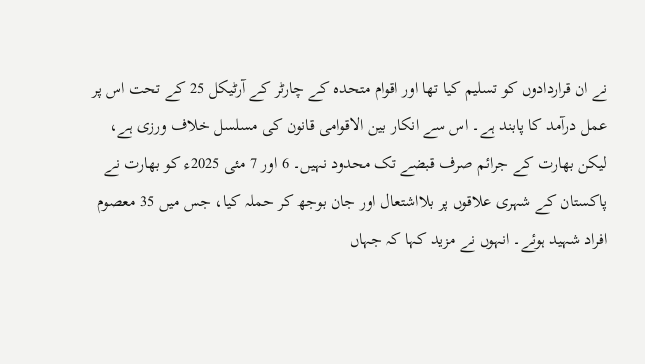نے ان قراردادوں کو تسلیم کیا تھا اور اقوام متحدہ کے چارٹر کے آرٹیکل 25 کے تحت اس پر عمل درآمد کا پابند ہے۔ اس سے انکار بین الاقوامی قانون کی مسلسل خلاف ورزی ہے، لیکن بھارت کے جرائم صرف قبضے تک محدود نہیں۔ 6 اور 7 مئی 2025ء کو بھارت نے پاکستان کے شہری علاقوں پر بلااشتعال اور جان بوجھ کر حملہ کیا، جس میں 35 معصوم افراد شہید ہوئے۔ انہوں نے مزید کہا کہ جہاں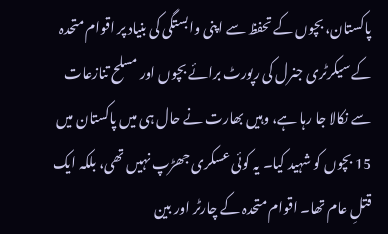پاکستان، بچوں کے تحفظ سے اپنی وابستگی کی بنیاد پر اقوام متحدہ کے سیکرٹری جنرل کی رپورٹ برائے بچوں اور مسلح تنازعات سے نکالا جا رہا ہے، وہیں بھارت نے حال ہی میں پاکستان میں 15 بچوں کو شہید کیا۔ یہ کوئی عسکری جھڑپ نہیں تھی، بلکہ ایک قتلِ عام تھا۔ اقوام متحدہ کے چارٹر اور بین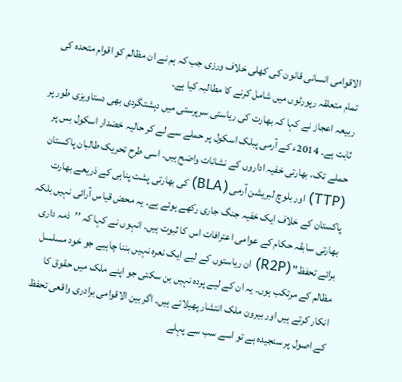الاقوامی انسانی قانون کی کھلی خلاف ورزی جب کہ ہم نے ان مظالم کو اقوام متحدہ کی تمام متعلقہ رپورٹوں میں شامل کرنے کا مطالبہ کیا ہے۔
ربیعہ اعجاز نے کہا کہ بھارت کی ریاستی سرپرستی میں دہشتگردی بھی دستاویزی طور پر ثابت ہے۔ 2014ء کے آرمی پبلک اسکول پر حملے سے لے کر حالیہ خضدار اسکول بس پر حملے تک، بھارتی خفیہ اداروں کے نشانات واضح ہیں۔ اسی طرح تحریک طالبان پاکستان (TTP) اور بلوچ لبریشن آرمی (BLA) کی بھارتی پشت پناہی کے ذریعے بھارت پاکستان کے خلاف ایک خفیہ جنگ جاری رکھے ہوئے ہے۔ یہ محض قیاس آرائی نہیں بلکہ بھارتی سابقہ حکام کے عوامی اعترافات اس کا ثبوت ہیں۔ انہوں نے کہا کہ ’’ذمہ داری برائے تحفظ" (R2P) ان ریاستوں کے لیے ایک نعرہ نہیں بننا چاہیے جو خود مسلسل مظالم کے مرتکب ہوں۔ یہ ان کے لیے پردہ نہیں بن سکتی جو اپنے ملک میں حقوق کا انکار کرتے ہیں اور بیرون ملک انتشار پھیلاتے ہیں۔ اگر بین الاقوامی برادری واقعی تحفظ کے اصول پر سنجیدہ ہے تو اسے سب سے پہلے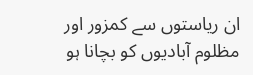ان ریاستوں سے کمزور اور مظلوم آبادیوں کو بچانا ہو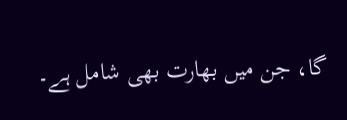گا، جن میں بھارت بھی شامل ہے۔